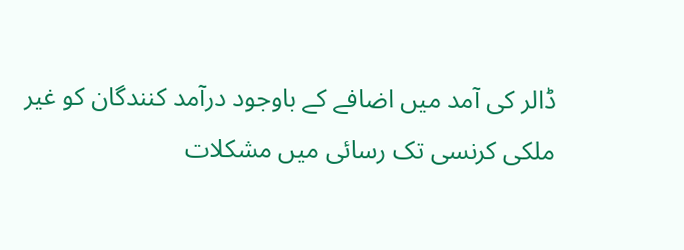ڈالر کی آمد میں اضافے کے باوجود درآمد کنندگان کو غیر ملکی کرنسی تک رسائی میں مشکلات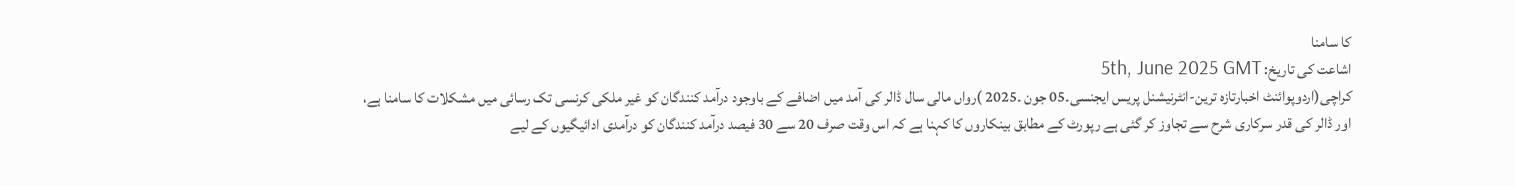کا سامنا
اشاعت کی تاریخ: 5th, June 2025 GMT
کراچی(اردوپوائنٹ اخبارتازہ ترین-انٹرنیشنل پریس ایجنسی۔05 جون ۔2025 )رواں مالی سال ڈالر کی آمد میں اضافے کے باوجود درآمد کنندگان کو غیر ملکی کرنسی تک رسائی میں مشکلات کا سامنا ہے، اور ڈالر کی قدر سرکاری شرح سے تجاوز کر گئی ہے رپورٹ کے مطابق بینکاروں کا کہنا ہے کہ اس وقت صرف 20 سے 30 فیصد درآمد کنندگان کو درآمدی ادائیگیوں کے لیے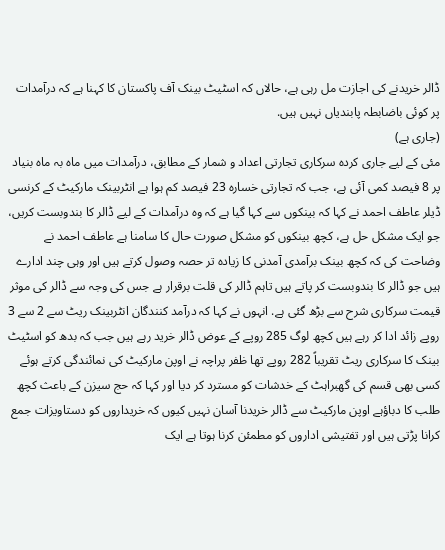ڈالر خریدنے کی اجازت مل رہی ہے، حالاں کہ اسٹیٹ بینک آف پاکستان کا کہنا ہے کہ درآمدات پر کوئی باضابطہ پابندیاں نہیں ہیں.
(جاری ہے)
مئی کے لیے جاری کردہ سرکاری تجارتی اعداد و شمار کے مطابق، درآمدات میں ماہ بہ ماہ بنیاد پر 8 فیصد کمی آئی ہے، جب کہ تجارتی خسارہ 23 فیصد کم ہوا ہے انٹربینک مارکیٹ کے کرنسی ڈیلر عاطف احمد نے کہا کہ بینکوں سے کہا گیا ہے کہ وہ درآمدات کے لیے ڈالر کا بندوبست کریں، جو ایک مشکل حل ہے، کچھ بینکوں کو مشکل صورت حال کا سامنا ہے عاطف احمد نے وضاحت کی کہ کچھ بینک برآمدی آمدنی کا زیادہ تر حصہ وصول کرتے ہیں اور وہی چند ادارے ہیں جو ڈالر کا بندوبست کر پاتے ہیں تاہم ڈالر کی قلت برقرار ہے جس کی وجہ سے ڈالر کی موثر قیمت سرکاری شرح سے بڑھ گئی ہے. انہوں نے کہا کہ درآمد کنندگان انٹربینک ریٹ سے 2 سے 3 روپے زائد ادا کر رہے ہیں کچھ لوگ 285 روپے کے عوض ڈالر خرید رہے ہیں جب کہ بدھ کو اسٹیٹ بینک کا سرکاری ریٹ تقریباً 282 روپے تھا ظفر پراچہ نے اوپن مارکیٹ کی نمائندگی کرتے ہوئے کسی بھی قسم کی گھبراہٹ کے خدشات کو مسترد کر دیا اور کہا کہ حج سیزن کے باعث کچھ طلب کا دباؤہے اوپن مارکیٹ سے ڈالر خریدنا آسان نہیں کیوں کہ خریداروں کو دستاویزات جمع کرانا پڑتی ہیں اور تفتیشی اداروں کو مطمئن کرنا ہوتا ہے ایک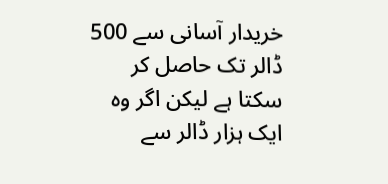خریدار آسانی سے 500 ڈالر تک حاصل کر سکتا ہے لیکن اگر وہ ایک ہزار ڈالر سے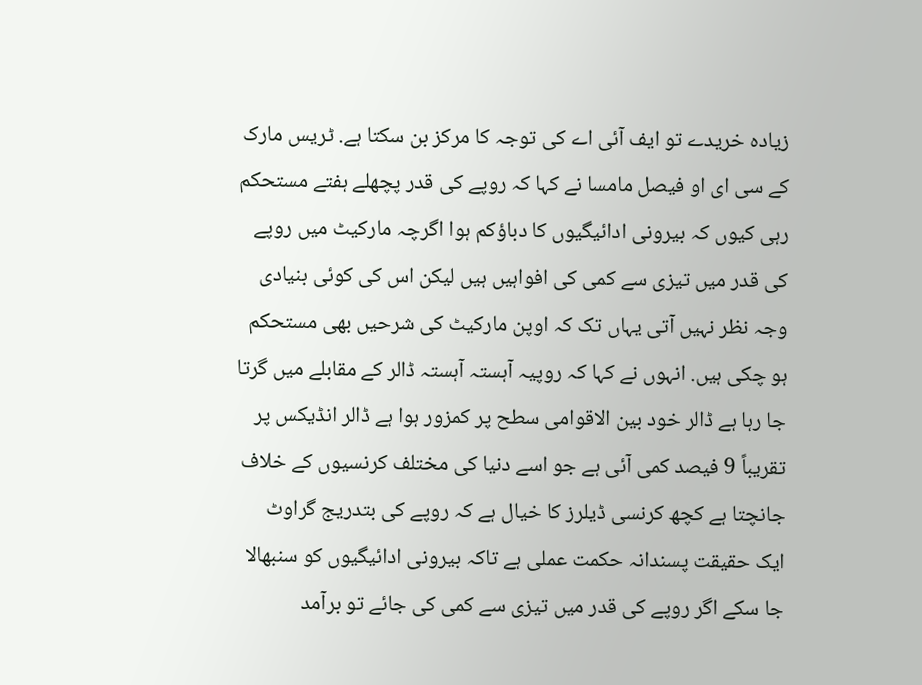زیادہ خریدے تو ایف آئی اے کی توجہ کا مرکز بن سکتا ہے. ٹریس مارک کے سی ای او فیصل مامسا نے کہا کہ روپے کی قدر پچھلے ہفتے مستحکم رہی کیوں کہ بیرونی ادائیگیوں کا دباؤکم ہوا اگرچہ مارکیٹ میں روپے کی قدر میں تیزی سے کمی کی افواہیں ہیں لیکن اس کی کوئی بنیادی وجہ نظر نہیں آتی یہاں تک کہ اوپن مارکیٹ کی شرحیں بھی مستحکم ہو چکی ہیں. انہوں نے کہا کہ روپیہ آہستہ آہستہ ڈالر کے مقابلے میں گرتا جا رہا ہے ڈالر خود بین الاقوامی سطح پر کمزور ہوا ہے ڈالر انڈیکس پر تقریباً 9 فیصد کمی آئی ہے جو اسے دنیا کی مختلف کرنسیوں کے خلاف جانچتا ہے کچھ کرنسی ڈیلرز کا خیال ہے کہ روپے کی بتدریج گراوٹ ایک حقیقت پسندانہ حکمت عملی ہے تاکہ بیرونی ادائیگیوں کو سنبھالا جا سکے اگر روپے کی قدر میں تیزی سے کمی کی جائے تو برآمد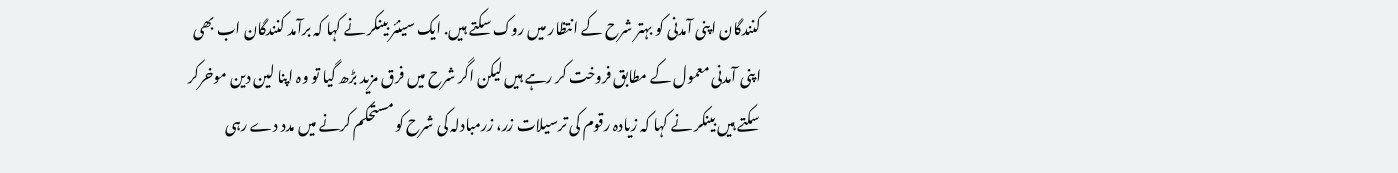کنندگان اپنی آمدنی کو بہتر شرح کے انتظار میں روک سکتے ہیں. ایک سینئر بینکر نے کہا کہ برآمد کنندگان اب بھی اپنی آمدنی معمول کے مطابق فروخت کر رہے ہیں لیکن اگر شرح میں فرق مزید بڑھ گیا تو وہ اپنا لین دین موخرکر سکتے ہیں بینکر نے کہا کہ زیادہ رقوم کی ترسیلات زر، زرمبادلہ کی شرح کو مستحکم کرنے میں مدد دے رہی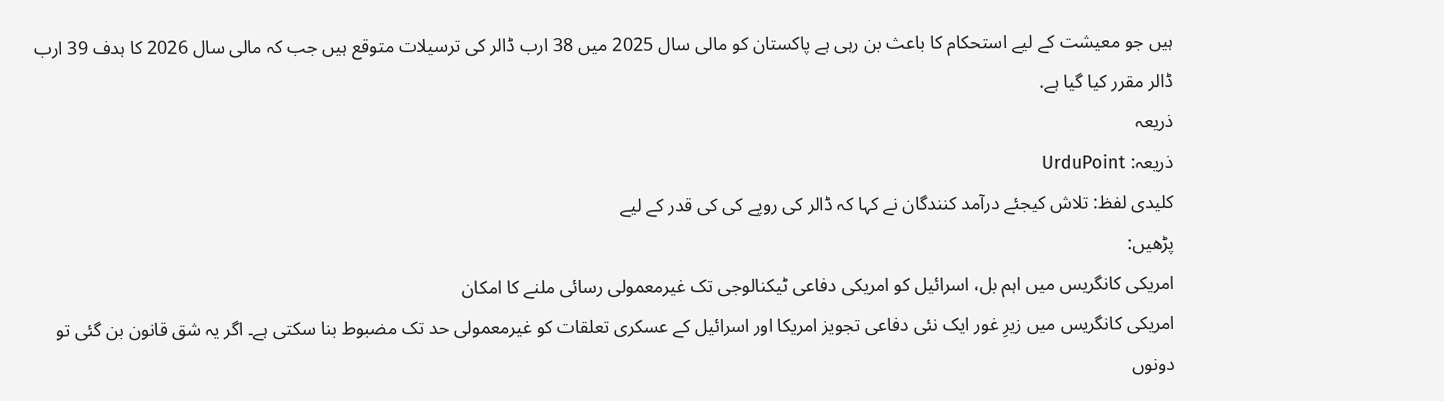ہیں جو معیشت کے لیے استحکام کا باعث بن رہی ہے پاکستان کو مالی سال 2025 میں 38 ارب ڈالر کی ترسیلات متوقع ہیں جب کہ مالی سال 2026 کا ہدف 39 ارب ڈالر مقرر کیا گیا ہے.
ذریعہ
ذریعہ: UrduPoint
کلیدی لفظ: تلاش کیجئے درآمد کنندگان نے کہا کہ ڈالر کی روپے کی کی قدر کے لیے
پڑھیں:
امریکی کانگریس میں اہم بل، اسرائیل کو امریکی دفاعی ٹیکنالوجی تک غیرمعمولی رسائی ملنے کا امکان
امریکی کانگریس میں زیرِ غور ایک نئی دفاعی تجویز امریکا اور اسرائیل کے عسکری تعلقات کو غیرمعمولی حد تک مضبوط بنا سکتی ہے۔ اگر یہ شق قانون بن گئی تو دونوں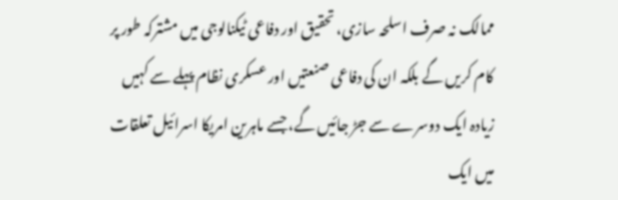ممالک نہ صرف اسلحہ سازی، تحقیق اور دفاعی ٹیکنالوجی میں مشترکہ طور پر کام کریں گے بلکہ ان کی دفاعی صنعتیں اور عسکری نظام پہلے سے کہیں زیادہ ایک دوسرے سے جڑ جائیں گے، جسے ماہرین امریکا اسرائیل تعلقات میں ایک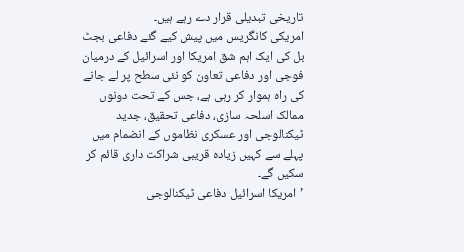تاریخی تبدیلی قرار دے رہے ہیں۔
امریکی کانگریس میں پیش کیے گئے دفاعی بجٹ بل کی ایک اہم شق امریکا اور اسرائیل کے درمیان فوجی اور دفاعی تعاون کو نئی سطح پر لے جانے کی راہ ہموار کر رہی ہے، جس کے تحت دونوں ممالک اسلحہ سازی، دفاعی تحقیق، جدید ٹیکنالوجی اور عسکری نظاموں کے انضمام میں پہلے سے کہیں زیادہ قریبی شراکت داری قائم کر سکیں گے۔
’امریکا اسرائیل دفاعی ٹیکنالوجی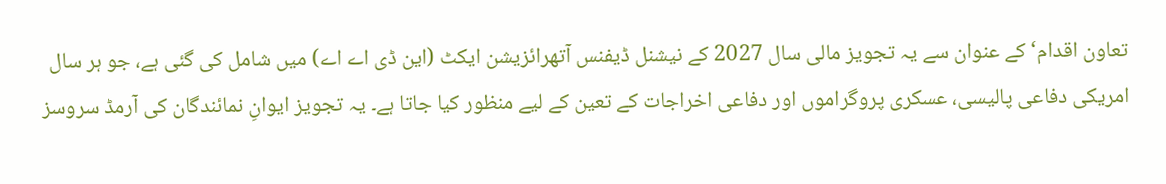تعاون اقدام‘ کے عنوان سے یہ تجویز مالی سال 2027 کے نیشنل ڈیفنس آتھرائزیشن ایکٹ (این ڈی اے اے) میں شامل کی گئی ہے، جو ہر سال امریکی دفاعی پالیسی، عسکری پروگراموں اور دفاعی اخراجات کے تعین کے لیے منظور کیا جاتا ہے۔ یہ تجویز ایوانِ نمائندگان کی آرمڈ سروسز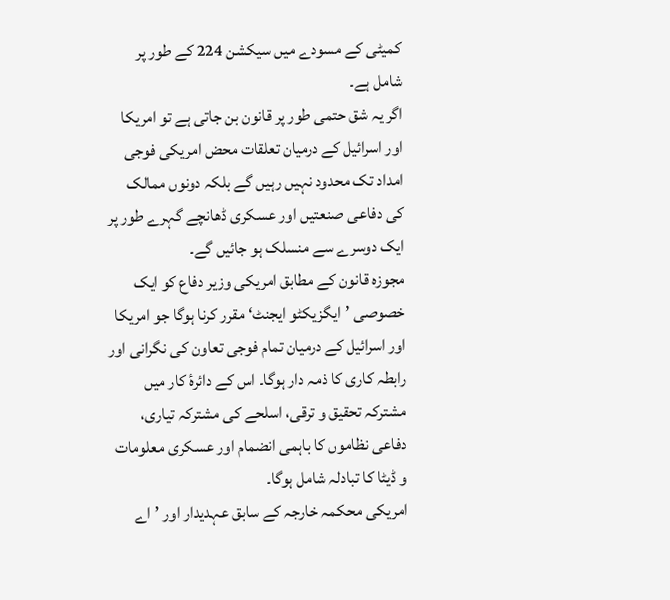کمیٹی کے مسودے میں سیکشن 224 کے طور پر شامل ہے۔
اگر یہ شق حتمی طور پر قانون بن جاتی ہے تو امریکا اور اسرائیل کے درمیان تعلقات محض امریکی فوجی امداد تک محدود نہیں رہیں گے بلکہ دونوں ممالک کی دفاعی صنعتیں اور عسکری ڈھانچے گہرے طور پر ایک دوسرے سے منسلک ہو جائیں گے۔
مجوزہ قانون کے مطابق امریکی وزیر دفاع کو ایک خصوصی ’ایگزیکٹو ایجنٹ‘ مقرر کرنا ہوگا جو امریکا اور اسرائیل کے درمیان تمام فوجی تعاون کی نگرانی اور رابطہ کاری کا ذمہ دار ہوگا۔ اس کے دائرۂ کار میں مشترکہ تحقیق و ترقی، اسلحے کی مشترکہ تیاری، دفاعی نظاموں کا باہمی انضمام اور عسکری معلومات و ڈیٹا کا تبادلہ شامل ہوگا۔
امریکی محکمہ خارجہ کے سابق عہدیدار اور ’اے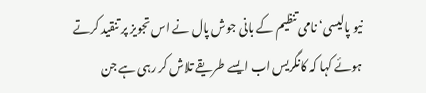نیو پالیسی‘ نامی تنظیم کے بانی جوش پال نے اس تجویز پر تنقید کرتے ہوئے کہا کہ کانگریس اب ایسے طریقے تلاش کر رہی ہے جن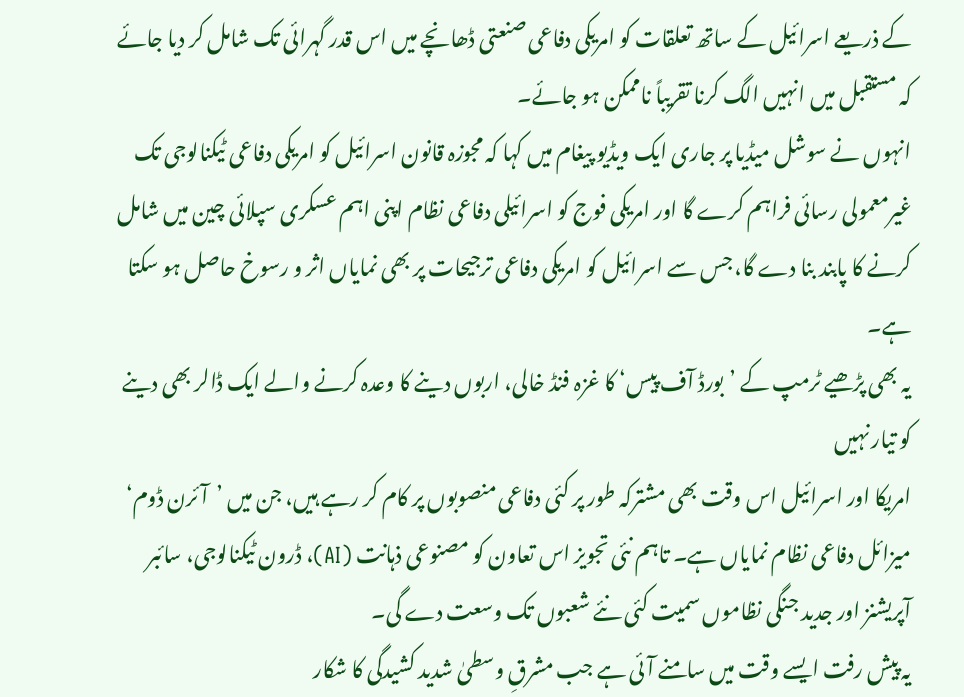کے ذریعے اسرائیل کے ساتھ تعلقات کو امریکی دفاعی صنعتی ڈھانچے میں اس قدر گہرائی تک شامل کر دیا جائے کہ مستقبل میں انہیں الگ کرنا تقریباً ناممکن ہو جائے۔
انہوں نے سوشل میڈیا پر جاری ایک ویڈیو پیغام میں کہا کہ مجوزہ قانون اسرائیل کو امریکی دفاعی ٹیکنالوجی تک غیرمعمولی رسائی فراہم کرے گا اور امریکی فوج کو اسرائیلی دفاعی نظام اپنی اہم عسکری سپلائی چین میں شامل کرنے کا پابند بنا دے گا، جس سے اسرائیل کو امریکی دفاعی ترجیحات پر بھی نمایاں اثر و رسوخ حاصل ہو سکتا ہے۔
یہ بھی پڑھیے ٹرمپ کے ’بورڈ آف پیس‘ کا غزہ فنڈ خالی، اربوں دینے کا وعدہ کرنے والے ایک ڈالر بھی دینے کو تیار نہیں
امریکا اور اسرائیل اس وقت بھی مشترکہ طور پر کئی دفاعی منصوبوں پر کام کر رہے ہیں، جن میں ’آئرن ڈوم‘ میزائل دفاعی نظام نمایاں ہے۔ تاہم نئی تجویز اس تعاون کو مصنوعی ذہانت (AI)، ڈرون ٹیکنالوجی، سائبر آپریشنز اور جدید جنگی نظاموں سمیت کئی نئے شعبوں تک وسعت دے گی۔
یہ پیش رفت ایسے وقت میں سامنے آئی ہے جب مشرقِ وسطیٰ شدید کشیدگی کا شکار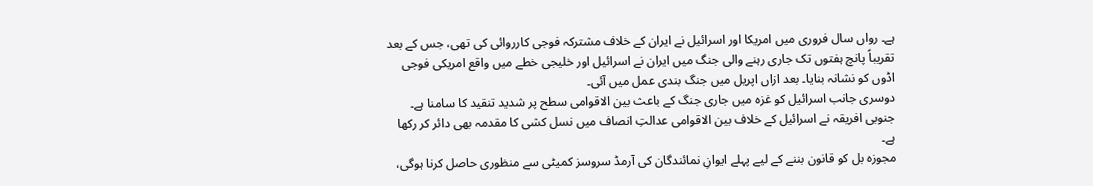ہے۔ رواں سال فروری میں امریکا اور اسرائیل نے ایران کے خلاف مشترکہ فوجی کارروائی کی تھی، جس کے بعد تقریباً پانچ ہفتوں تک جاری رہنے والی جنگ میں ایران نے اسرائیل اور خلیجی خطے میں واقع امریکی فوجی اڈوں کو نشانہ بنایا۔ بعد ازاں اپریل میں جنگ بندی عمل میں آئی۔
دوسری جانب اسرائیل کو غزہ میں جاری جنگ کے باعث بین الاقوامی سطح پر شدید تنقید کا سامنا ہے۔ جنوبی افریقہ نے اسرائیل کے خلاف بین الاقوامی عدالتِ انصاف میں نسل کشی کا مقدمہ بھی دائر کر رکھا ہے۔
مجوزہ بل کو قانون بننے کے لیے پہلے ایوانِ نمائندگان کی آرمڈ سروسز کمیٹی سے منظوری حاصل کرنا ہوگی،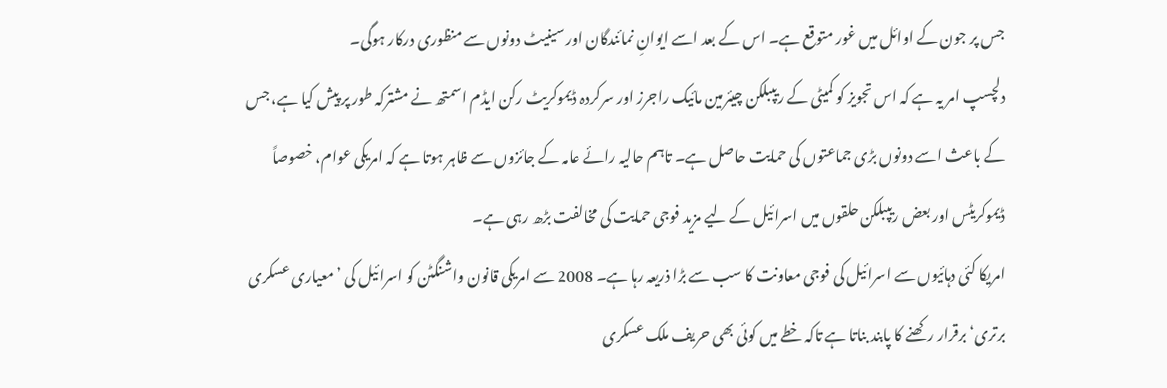جس پر جون کے اوائل میں غور متوقع ہے۔ اس کے بعد اسے ایوانِ نمائندگان اور سینیٹ دونوں سے منظوری درکار ہوگی۔
دلچسپ امر یہ ہے کہ اس تجویز کو کمیٹی کے ریپبلکن چیئرمین مائیک راجرز اور سرکردہ ڈیموکریٹ رکن ایڈم اسمتھ نے مشترکہ طور پر پیش کیا ہے، جس کے باعث اسے دونوں بڑی جماعتوں کی حمایت حاصل ہے۔ تاہم حالیہ رائے عامہ کے جائزوں سے ظاہر ہوتا ہے کہ امریکی عوام، خصوصاً ڈیموکریٹس اور بعض ریپبلکن حلقوں میں اسرائیل کے لیے مزید فوجی حمایت کی مخالفت بڑھ رہی ہے۔
امریکا کئی دہائیوں سے اسرائیل کی فوجی معاونت کا سب سے بڑا ذریعہ رہا ہے۔ 2008 سے امریکی قانون واشنگٹن کو اسرائیل کی ’معیاری عسکری برتری‘ برقرار رکھنے کا پابند بناتا ہے تاکہ خطے میں کوئی بھی حریف ملک عسکری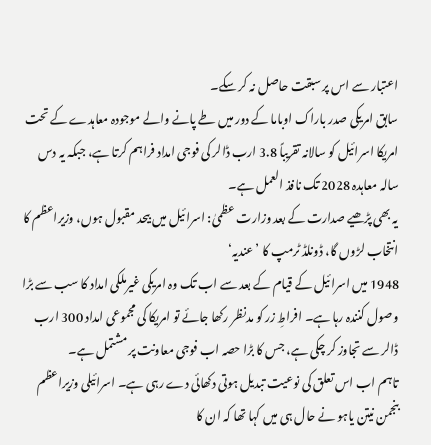اعتبار سے اس پر سبقت حاصل نہ کر سکے۔
سابق امریکی صدر باراک اوباما کے دور میں طے پانے والے موجودہ معاہدے کے تحت امریکا اسرائیل کو سالانہ تقریباً 3.8 ارب ڈالر کی فوجی امداد فراہم کرتا ہے، جبکہ یہ دس سالہ معاہدہ 2028 تک نافذ العمل ہے۔
یہ بھی پڑھیے صدارت کے بعد وزارت عظمیٰ: اسرائیل میں بیحد مقبول ہوں، وزیراعظم کا انتخاب لڑوں گا، ڈونلڈ ٹرمپ کا ’عندیہ‘
1948 میں اسرائیل کے قیام کے بعد سے اب تک وہ امریکی غیرملکی امداد کا سب سے بڑا وصول کنندہ رہا ہے۔ افراطِ زر کو مدنظر رکھا جائے تو امریکا کی مجموعی امداد 300 ارب ڈالر سے تجاوز کر چکی ہے، جس کا بڑا حصہ اب فوجی معاونت پر مشتمل ہے۔
تاہم اب اس تعلق کی نوعیت تبدیل ہوتی دکھائی دے رہی ہے۔ اسرائیلی وزیراعظم بنجمن نیتن یاہو نے حال ہی میں کہا تھا کہ ان کا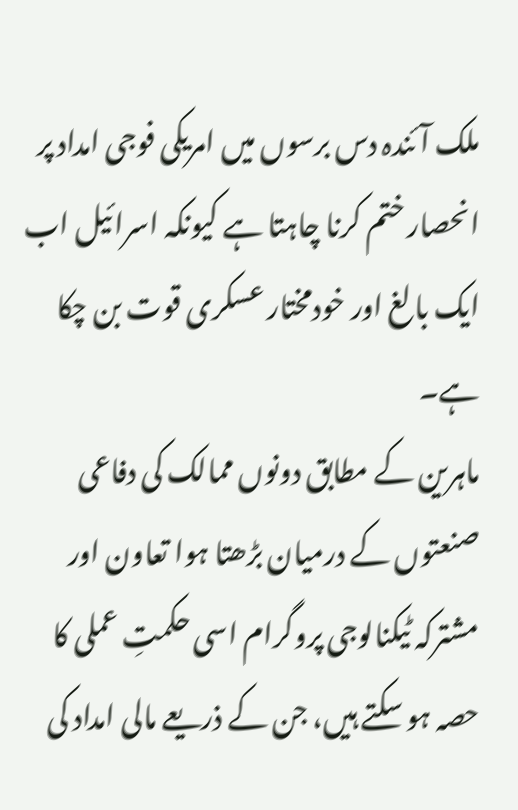ملک آئندہ دس برسوں میں امریکی فوجی امداد پر انحصار ختم کرنا چاہتا ہے کیونکہ اسرائیل اب ایک بالغ اور خودمختار عسکری قوت بن چکا ہے۔
ماہرین کے مطابق دونوں ممالک کی دفاعی صنعتوں کے درمیان بڑھتا ہوا تعاون اور مشترکہ ٹیکنالوجی پروگرام اسی حکمتِ عملی کا حصہ ہو سکتے ہیں، جن کے ذریعے مالی امداد کی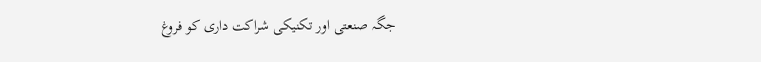جگہ صنعتی اور تکنیکی شراکت داری کو فروغ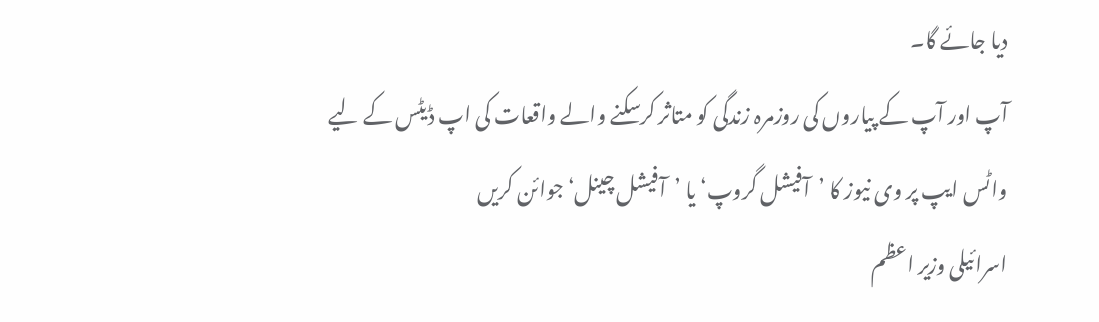دیا جائے گا۔
آپ اور آپ کے پیاروں کی روزمرہ زندگی کو متاثر کرسکنے والے واقعات کی اپ ڈیٹس کے لیے واٹس ایپ پر وی نیوز کا ’آفیشل گروپ‘ یا ’آفیشل چینل‘ جوائن کریں
اسرائیلی وزیر اعظم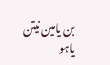بن یامین نیتن یاہو